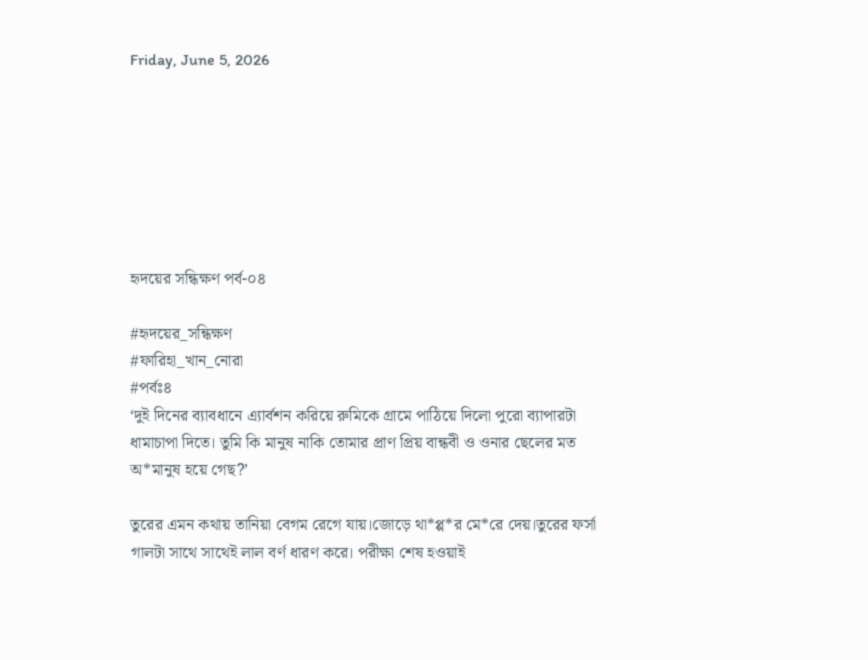Friday, June 5, 2026







হৃদয়ের সন্ধিক্ষণ পর্ব-০৪

#হৃদয়ের_সন্ধিক্ষণ
#ফারিহা_খান_নোরা
#পর্বঃ৪
‘দুই দিনের ব্যাবধানে এ্যার্বশন করিয়ে রুমিকে গ্রামে পাঠিয়ে দিলো পুরো ব্যাপারটা ধামাচাপা দিতে। তুমি কি মানুষ নাকি তোমার প্রাণ প্রিয় বান্ধবী ও ওনার ছেলের মত অ*মানুষ হয়ে গেছ?’

তুরের এমন কথায় তানিয়া বেগম রেগে যায়।জোড়ে থা*প্প*র মে*রে দেয়।তুরের ফর্সা গালটা সাথে সাথেই লাল বর্ণ ধারণ করে। পরীক্ষা শেষ হ‌ওয়াই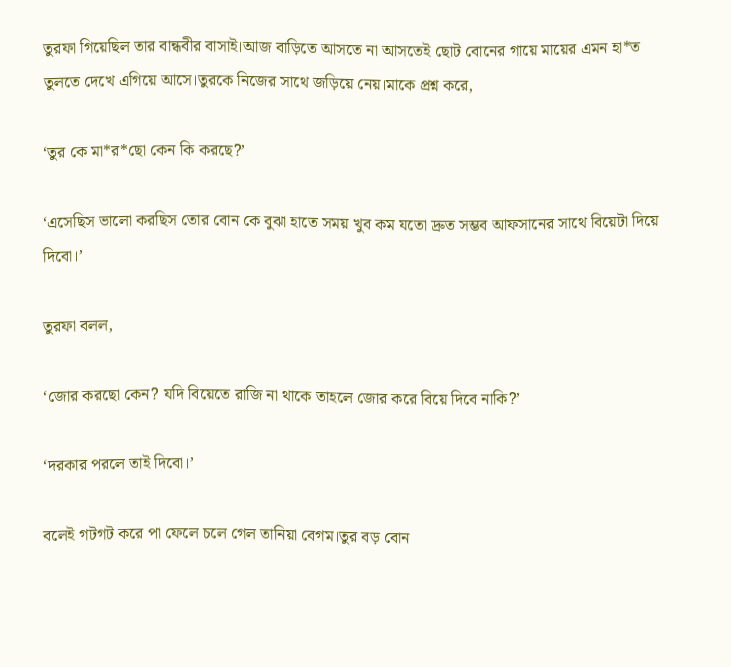তুরফা গিয়েছিল তার বান্ধবীর বাসাই।আজ বাড়িতে আসতে না আসতেই ছোট বোনের গায়ে মায়ের এমন হা*ত তুলতে দেখে এগিয়ে আসে।তুরকে নিজের সাথে জড়িয়ে নেয়।মাকে প্রশ্ন করে,

‘তুর কে মা*র*ছো কেন কি করছে?’

‘এসেছিস ভালো করছিস তোর বোন কে বুঝা হাতে সময় খুব কম যতো দ্রুত সম্ভব আফসানের সাথে বিয়েটা দিয়ে দিবো।’

তুরফা বলল,

‘জোর করছো কেন? যদি বিয়েতে রাজি না থাকে তাহলে জোর করে বিয়ে দিবে নাকি?’

‘দরকার পরলে তাই দিবো।’

বলেই গটগট করে পা ফেলে চলে গেল তানিয়া বেগম।তুর বড় বোন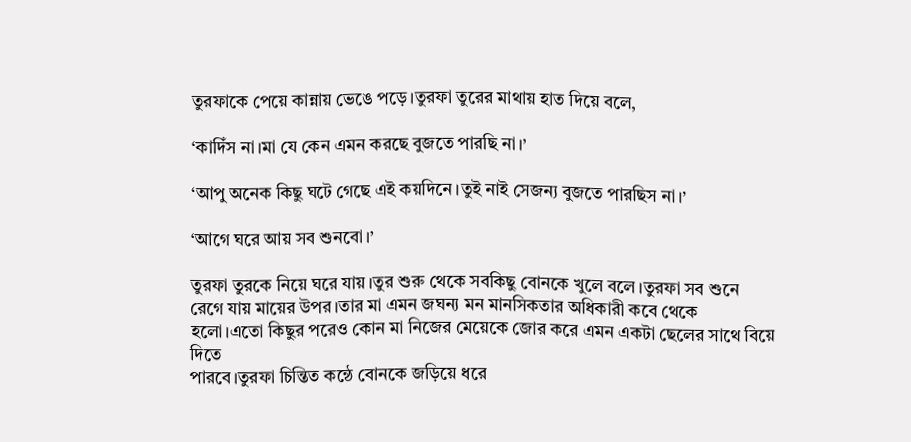তুরফাকে পেয়ে কান্নায় ভেঙে পড়ে।তুরফা তুরের মাথায় হাত দিয়ে বলে,

‘কাদিঁস না।মা যে কেন এমন করছে বুজতে পারছি না।’

‘আপু অনেক কিছু ঘটে গেছে এই কয়দিনে।তুই নাই সেজন্য বুজতে পারছিস না।’

‘আগে ঘরে আয় সব শুনবো।’

তুরফা তুরকে নিয়ে ঘরে যায়।তুর শুরু থেকে সবকিছু বোনকে খুলে বলে।তুরফা সব শুনে রেগে যায় মায়ের উপর।তার মা এমন জঘন্য মন মানসিকতার অধিকারী কবে থেকে হলো।এতো কিছুর পরেও কোন মা নিজের মেয়েকে জোর করে এমন একটা ছেলের সাথে বিয়ে দিতে
পারবে।তুরফা চিন্তিত কন্ঠে বোনকে জড়িয়ে ধরে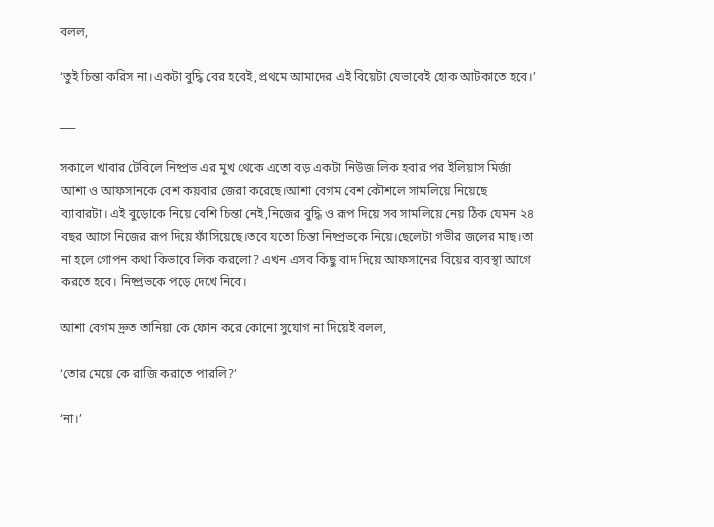বলল,

‘তুই চিন্তা করিস না।একটা বুদ্ধি বের হবেই,প্রথমে আমাদের এই বিয়েটা যেভাবেই হোক আটকাতে হবে।’

___

সকালে খাবার টেবিলে নিষ্প্রভ এর মুখ থেকে এতো বড় একটা নিউজ লিক হবার পর ইলিয়াস মির্জা আশা ও আফসানকে বেশ কয়বার জেরা করেছে।আশা বেগম বেশ কৌশলে সামলিয়ে নিয়েছে ব্যাবারটা। এই বুড়োকে নিয়ে বেশি চিন্তা নেই,নিজের বুদ্ধি ও রূপ দিয়ে সব সামলিয়ে নেয় ঠিক যেমন ২৪ বছর আগে নিজের রূপ দিয়ে ফাঁসিয়েছে।তবে যতো চিন্তা নিষ্প্রভকে নিয়ে।ছেলেটা গভীর জলের মাছ।তা না হলে গোপন কথা কিভাবে লিক করলো? এখন এসব কিছু বাদ দিয়ে আফসানের বিয়ের ব্যবস্থা আগে করতে হবে। নিষ্প্রভকে পড়ে দেখে নিবে।

আশা বেগম দ্রুত তানিয়া কে ফোন করে কোনো সুযোগ না দিয়েই বলল,

‘তোর মেয়ে কে রাজি করাতে পারলি?’

‘না।’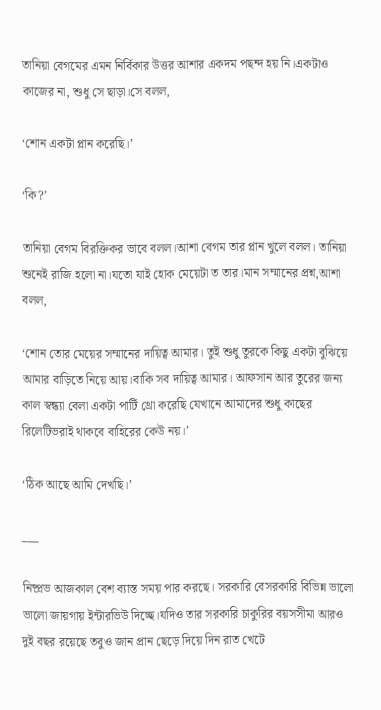তানিয়া বেগমের এমন নির্বিকার উত্তর আশার একদম পছন্দ হয় নি।একটাও কাজের না, শুধু সে ছাড়া।সে বলল,

‘শোন একটা প্লান করেছি।’

‘কি?’

তানিয়া বেগম বিরক্তিকর ভাবে বলল।আশা বেগম তার প্লান খুলে বলল। তানিয়া শুনেই রাজি হলো না।যতো যাই হোক মেয়েটা ত তার।মান সম্মানের প্রশ্ন,আশা বলল,

‘শোন তোর মেয়ের সম্মানের দায়িত্ব আমার। তুই শুধু তুরকে কিছু একটা বুঝিয়ে আমার বাড়িতে নিয়ে আয়।বাকি সব দায়িত্ব আমার। আফসান আর তুরের জন্য কাল স্বন্ধ্যা বেলা একটা পার্টি থ্রো করেছি যেখানে আমাদের শুধু কাছের রিলেটিভরাই থাকবে বাহিরের কেউ নয়।’

‘ঠিক আছে আমি দেখছি।’

___

নিষ্প্রভ আজকাল বেশ ব্যাস্ত সময় পার করছে। সরকারি বেসরকারি বিভিন্ন ভালো ভালো জায়গায় ইন্টারভিউ দিচ্ছে।যদিও তার সরকারি চাকুরির বয়সসীমা আরও দুই বছর রয়েছে তবুও জান প্রান ছেড়ে দিয়ে দিন রাত খেটে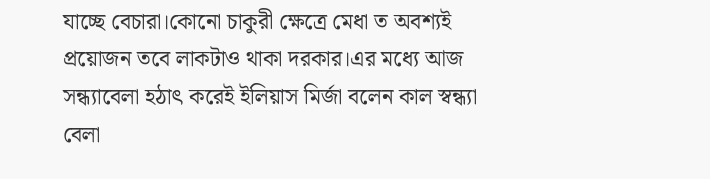যাচ্ছে বেচারা।কোনো চাকুরী ক্ষেত্রে মেধা ত অবশ্যই প্রয়োজন তবে লাকটাও থাকা দরকার।এর মধ্যে আজ সন্ধ্যাবেলা হঠাৎ করেই ইলিয়াস মির্জা বলেন কাল স্বন্ধ্যা বেলা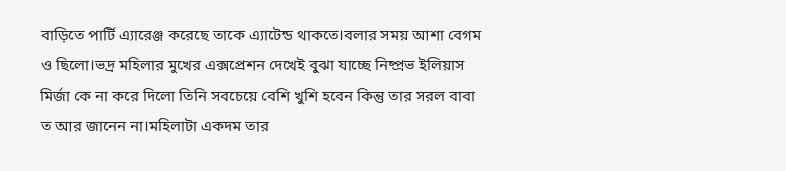বাড়িতে পার্টি এ্যারেঞ্জ করেছে তাকে এ্যাটেন্ড থাকতে।বলার সময় আশা বেগম ও ছিলো।ভদ্র মহিলার মুখের এক্সপ্রেশন দেখেই বুঝা যাচ্ছে নিষ্প্রভ ইলিয়াস মির্জা কে না করে দিলো তিনি সবচেয়ে বেশি খুশি হবেন কিন্তু তার সরল বাবা ত আর জানেন না।মহিলাটা একদম তার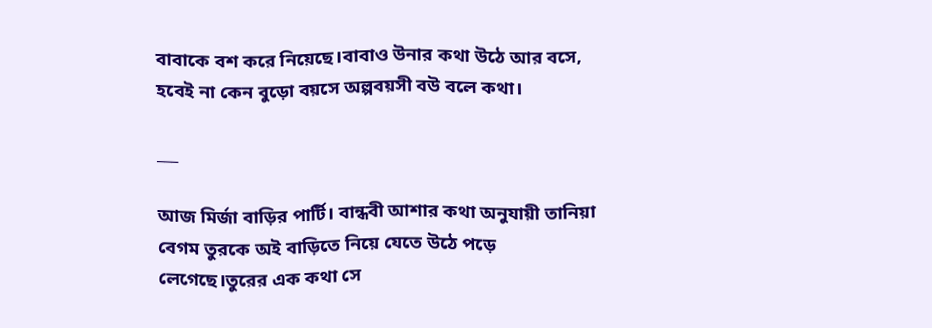বাবাকে বশ করে নিয়েছে।বাবাও উনার কথা উঠে আর বসে, হবেই না কেন বুড়ো বয়সে অল্পবয়সী ব‌উ বলে কথা।

___

আজ মির্জা বাড়ির পার্টি। বান্ধবী আশার কথা অনুযায়ী তানিয়া বেগম তুরকে অই বাড়িতে নিয়ে যেতে উঠে পড়ে লেগেছে।তুরের এক কথা সে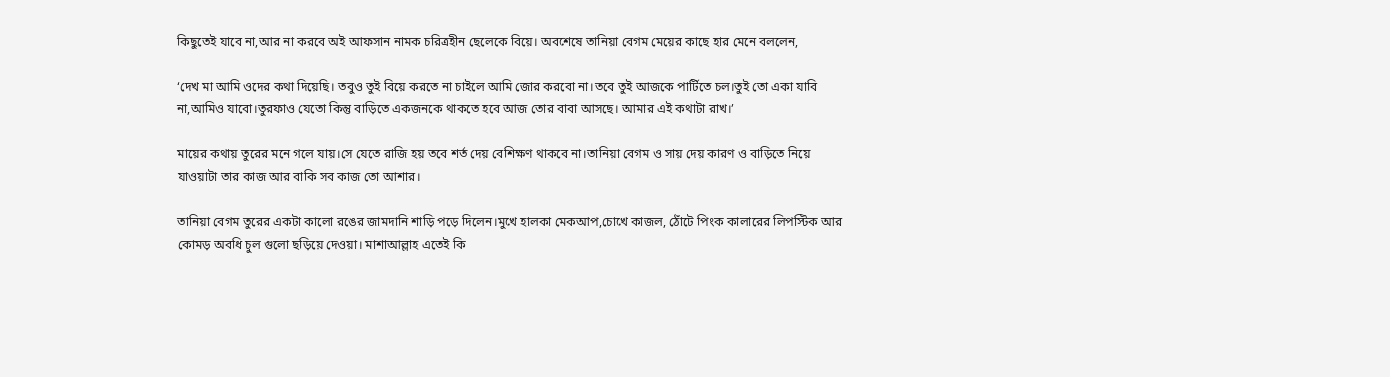কিছুতেই যাবে না,আর না করবে অই আফসান নামক চরিত্রহীন ছেলেকে বিয়ে। অবশেষে তানিয়া বেগম মেয়ের কাছে হার মেনে বললেন,

‘দেখ মা আমি ওদের কথা দিয়েছি। তবুও তুই বিয়ে করতে না চাইলে আমি জোর করবো না।তবে তুই আজকে পার্টিতে চল।তুই তো একা যাবি না,আমিও যাবো।তুরফাও যেতো কিন্তু বাড়িতে একজনকে থাকতে হবে আজ তোর বাবা আসছে। আমার এই কথাটা রাখ।’

মায়ের কথায় তুরের মনে গলে যায়।সে যেতে রাজি হয় তবে শর্ত দেয় বেশিক্ষণ থাকবে না।তানিয়া বেগম ও সায় দেয় কারণ ও বাড়িতে নিয়ে যাওয়াটা তার কাজ আর বাকি সব কাজ তো আশার।

তানিয়া বেগম তুরের একটা কালো রঙের জামদানি শাড়ি পড়ে দিলেন।মুখে হালকা মেকআপ,চোখে কাজল, ঠোঁটে পিংক কালারের লিপস্টিক আর কোমড় অবধি চুল গুলো ছড়িয়ে দেওয়া। মাশাআল্লাহ এতেই কি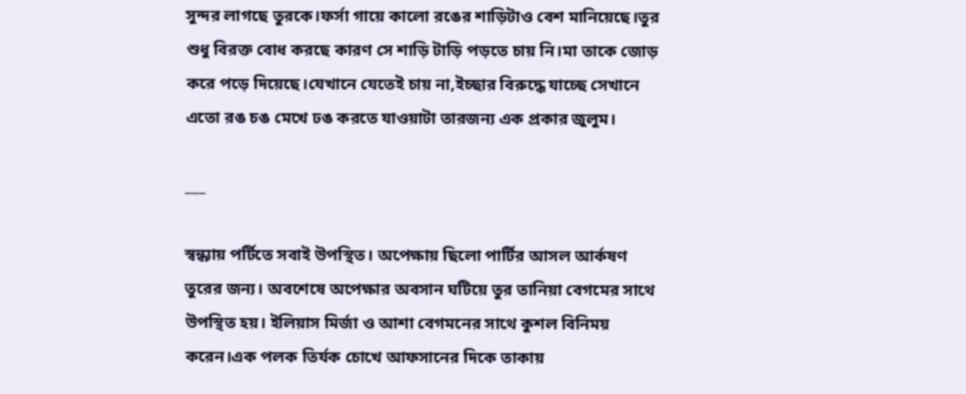সুন্দর লাগছে তুরকে।ফর্সা গায়ে কালো রঙের শাড়িটাও বেশ মানিয়েছে।তুর শুধু বিরক্ত বোধ করছে কারণ সে শাড়ি টাড়ি পড়তে চায় নি।মা তাকে জোড় করে পড়ে দিয়েছে।যেখানে যেতেই চায় না,ইচ্ছার বিরুদ্ধে যাচ্ছে সেখানে এতো রঙ চঙ মেখে ঢঙ করতে যাওয়াটা তারজন্য এক প্রকার জুলুম।

___

স্বন্ধ্যায় পর্টিতে সবাই উপস্থিত। অপেক্ষায় ছিলো পার্টির আসল আর্কষণ তুরের জন্য। অবশেষে অপেক্ষার অবসান ঘটিয়ে তুর তানিয়া বেগমের সাথে উপস্থিত হয়। ইলিয়াস মির্জা ও আশা বেগমনের সাথে কুশল বিনিময় করেন।এক পলক তির্যক চোখে আফসানের দিকে তাকায়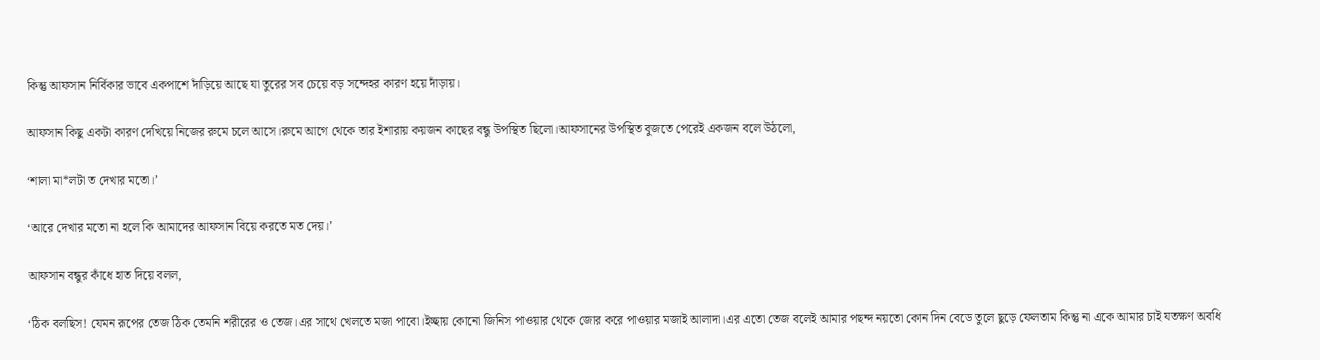কিন্তু আফসান নির্বিকার ভাবে একপাশে দাঁড়িয়ে আছে যা তুরের সব চেয়ে বড় সন্দেহর কারণ হয়ে দাঁড়ায়।

আফসান কিছু একটা কারণ দেখিয়ে নিজের রুমে চলে আসে।রুমে আগে থেকে তার ইশারায় কয়জন কাছের বন্ধু উপস্থিত ছিলো।আফসানের উপস্থিত বুজতে পেরেই একজন বলে উঠলো,

‘শালা মা*লটা ত দেখার মতো।’

‘আরে দেখার মতো না হলে কি আমাদের আফসান বিয়ে করতে মত দেয়।’

আফসান বন্ধুর কাঁধে হাত দিয়ে বলল,

‘ঠিক বলছিস! যেমন রূপের তেজ ঠিক তেমনি শরীরের ও তেজ।এর সাথে খেলতে মজা পাবো।ইচ্ছায় কোনো জিনিস পাওয়ার থেকে জোর করে পাওয়ার মজাই আলাদা।এর এতো তেজ বলেই আমার পছন্দ নয়তো কোন দিন বেডে তুলে ছুড়ে ফেলতাম কিন্তু না একে আমার চাই যতক্ষণ অবধি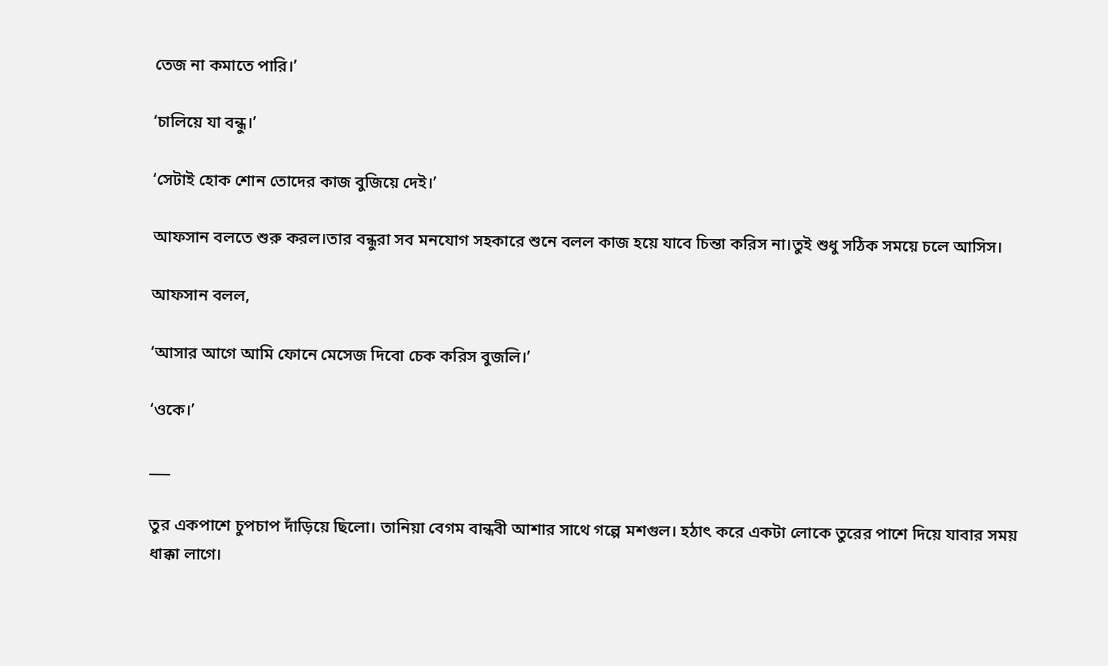তেজ না কমাতে পারি।’

‘চালিয়ে যা বন্ধু।’

‘সেটাই হোক শোন তোদের কাজ বুজিয়ে দেই।’

আফসান বলতে শুরু করল।তার বন্ধুরা সব মনযোগ সহকারে শুনে বলল কাজ হয়ে যাবে চিন্তা করিস না।তুই শুধু সঠিক সময়ে চলে আসিস।

আফসান বলল,

‘আসার আগে আমি ফোনে মেসেজ দিবো চেক করিস বুজলি।’

‘ওকে।’

___

তুর একপাশে চুপচাপ দাঁড়িয়ে ছিলো। তানিয়া বেগম বান্ধবী আশার সাথে গল্পে মশগুল। হঠাৎ করে একটা লোকে তুরের পাশে দিয়ে যাবার সময় ধাক্কা লাগে।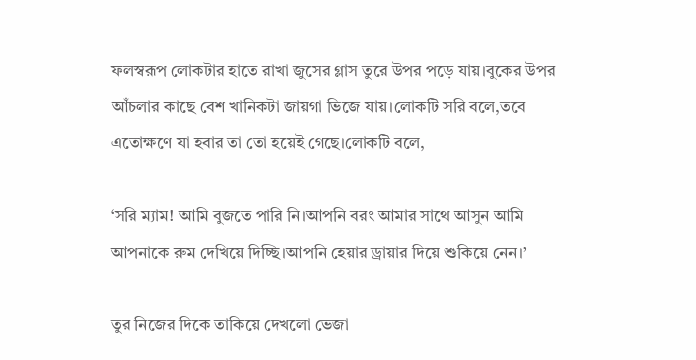ফলস্বরূপ লোকটার হাতে রাখা জুসের গ্লাস তুরে উপর পড়ে যায়।বুকের উপর আঁচলার কাছে বেশ খানিকটা জায়গা ভিজে যায়।লোকটি সরি বলে,তবে এতোক্ষণে যা হবার তা তো হয়েই গেছে।লোকটি বলে,

‘সরি ম্যাম! আমি বুজতে পারি নি।আপনি বরং আমার সাথে আসুন আমি আপনাকে রুম দেখিয়ে দিচ্ছি।আপনি হেয়ার ড্রায়ার দিয়ে শুকিয়ে নেন।’

তুর নিজের দিকে তাকিয়ে দেখলো ভেজা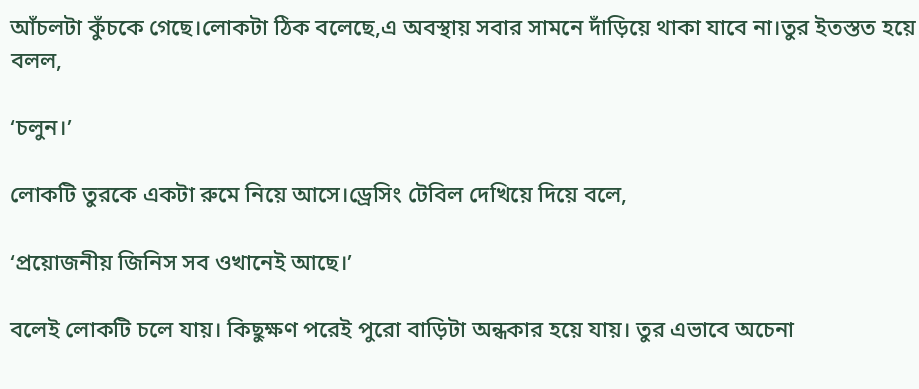আঁচলটা কুঁচকে গেছে।লোকটা ঠিক বলেছে,এ অবস্থায় সবার সামনে দাঁড়িয়ে থাকা যাবে না।তুর ইতস্তত হয়ে বলল,

‘চলুন।’

লোকটি তুরকে একটা রুমে নিয়ে আসে।ড্রেসিং টেবিল দেখিয়ে দিয়ে বলে,

‘প্রয়োজনীয় জিনিস সব ওখানেই আছে।’

বলেই লোকটি চলে যায়। কিছুক্ষণ পরেই পুরো বাড়িটা অন্ধকার হয়ে যায়। তুর এভাবে অচেনা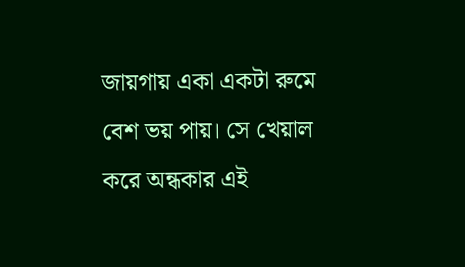জায়গায় একা একটা রুমে বেশ ভয় পায়। সে খেয়াল করে অন্ধকার এই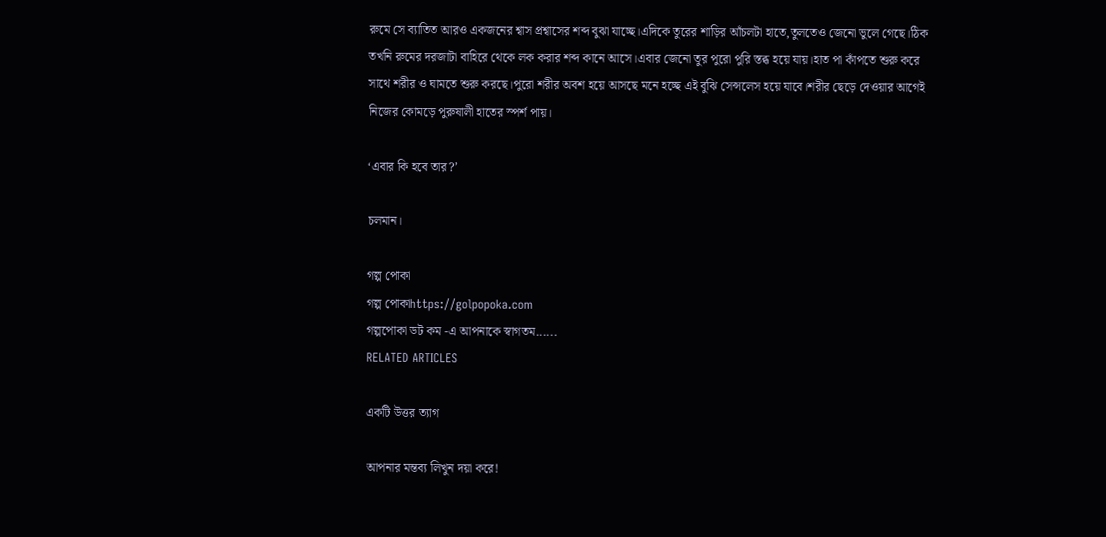রুমে সে ব্যাতিত আর‌ও একজনের শ্বাস প্রশ্বাসের শব্দ বুঝা যাচ্ছে।এদিকে তুরের শাড়ির আঁচলটা হাতে,তুলতেও জেনো ভুলে গেছে।ঠিক তখনি রুমের দরজাটা বাহিরে থেকে লক করার শব্দ কানে আসে।এবার জেনো তুর পুরো পুরি স্তব্ধ হয়ে যায়।হাত পা কাঁপতে শুরু করে সাথে শরীর ও ঘামতে শুরু করছে।পুরো শরীর অবশ হয়ে আসছে মনে হচ্ছে এই বুঝি সেন্সলেস হয়ে যাবে।শরীর ছেড়ে দেওয়ার আগেই নিজের কোমড়ে পুরুষালী হাতের স্পর্শ পায়।

‘এবার কি হবে তার?’

চলমান।

গল্প পোকা
গল্প পোকাhttps://golpopoka.com
গল্পপোকা ডট কম -এ আপনাকে স্বাগতম......
RELATED ARTICLES

একটি উত্তর ত্যাগ

আপনার মন্তব্য লিখুন দয়া করে!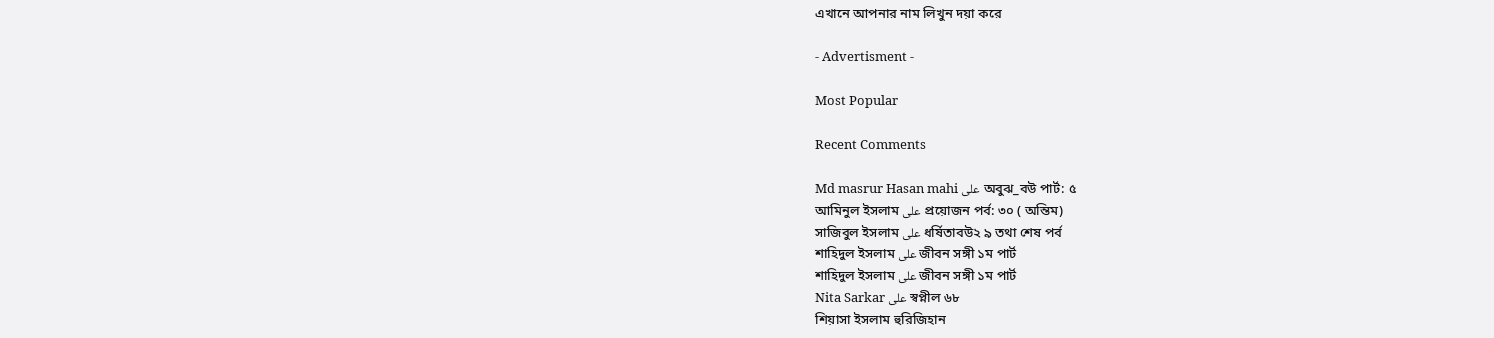এখানে আপনার নাম লিখুন দয়া করে

- Advertisment -

Most Popular

Recent Comments

Md masrur Hasan mahi على অবুঝ_বউ পার্ট: ৫
আমিনুল ইসলাম على প্রয়োজন পর্ব: ৩০ ( অন্তিম)
সাজিবুল ইসলাম على ধর্ষিতাবউ২ ৯ তথা শেষ পর্ব
শাহিদুল ইসলাম على জীবন সঙ্গী ১ম পার্ট
শাহিদুল ইসলাম على জীবন সঙ্গী ১ম পার্ট
Nita Sarkar على স্বপ্নীল ৬৮
শিয়াসা ইসলাম হুরিজিহান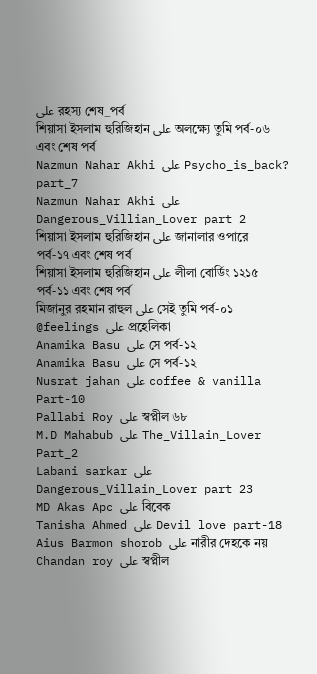على রহস্য শেষ_পর্ব
শিয়াসা ইসলাম হুরিজিহান على অলক্ষ্যে তুমি পর্ব-০৬ এবং শেষ পর্ব
Nazmun Nahar Akhi على Psycho_is_back? part_7
Nazmun Nahar Akhi على Dangerous_Villian_Lover part 2
শিয়াসা ইসলাম হুরিজিহান على জানালার ওপারে পর্ব-১৭ এবং শেষ পর্ব
শিয়াসা ইসলাম হুরিজিহান على লীলা বোর্ডিং ১২১৫ পর্ব-১১ এবং শেষ পর্ব
মিজানুর রহমান রাহুল على সেই তুমি পর্ব-০১
@feelings على প্রহেলিকা
Anamika Basu على সে পর্ব-১২
Anamika Basu على সে পর্ব-১২
Nusrat jahan على coffee & vanilla Part-10
Pallabi Roy على স্বপ্নীল ৬৮
M.D Mahabub على The_Villain_Lover Part_2
Labani sarkar على Dangerous_Villain_Lover part 23
MD Akas Apc على বিবেক
Tanisha Ahmed على Devil love part-18
Aius Barmon shorob على নারীর দেহকে নয়
Chandan roy على স্বপ্নীল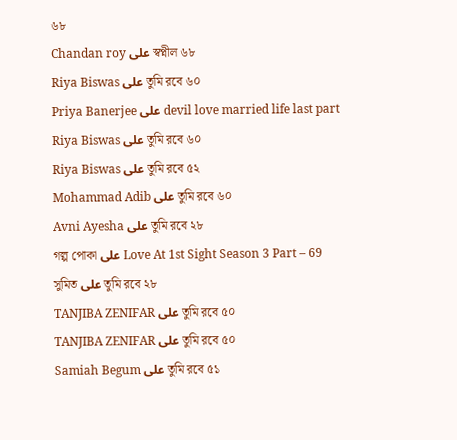৬৮
Chandan roy على স্বপ্নীল ৬৮
Riya Biswas على তুমি রবে ৬০
Priya Banerjee على devil love married life last part
Riya Biswas على তুমি রবে ৬০
Riya Biswas على তুমি রবে ৫২
Mohammad Adib على তুমি রবে ৬০
Avni Ayesha على তুমি রবে ২৮
গল্প পোকা على Love At 1st Sight Season 3 Part – 69
সুমিত على তুমি রবে ২৮
TANJIBA ZENIFAR على তুমি রবে ৫০
TANJIBA ZENIFAR على তুমি রবে ৫০
Samiah Begum على তুমি রবে ৫১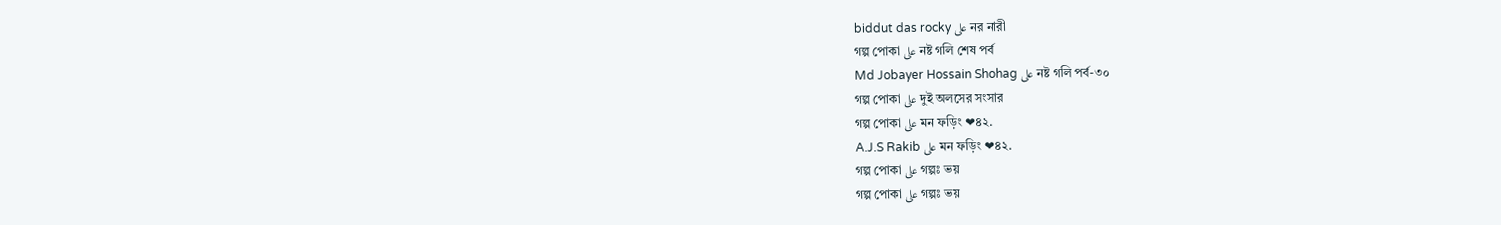biddut das rocky على নর নারী
গল্প পোকা على নষ্ট গলি শেষ পর্ব
Md Jobayer Hossain Shohag على নষ্ট গলি পর্ব-৩০
গল্প পোকা على দুই অলসের সংসার
গল্প পোকা على মন ফড়িং ❤৪২.
A.J.S Rakib على মন ফড়িং ❤৪২.
গল্প পোকা على গল্পঃ ভয়
গল্প পোকা على গল্পঃ ভয়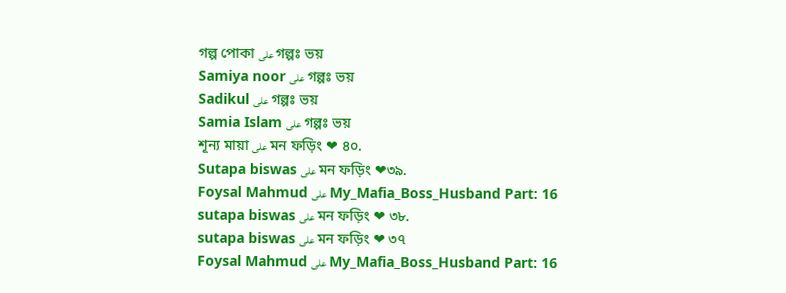গল্প পোকা على গল্পঃ ভয়
Samiya noor على গল্পঃ ভয়
Sadikul على গল্পঃ ভয়
Samia Islam على গল্পঃ ভয়
শূন্য মায়া على মন ফড়িং ❤ ৪০.
Sutapa biswas على মন ফড়িং ❤৩৯.
Foysal Mahmud على My_Mafia_Boss_Husband Part: 16
sutapa biswas على মন ফড়িং ❤ ৩৮.
sutapa biswas على মন ফড়িং ❤ ৩৭
Foysal Mahmud على My_Mafia_Boss_Husband Part: 16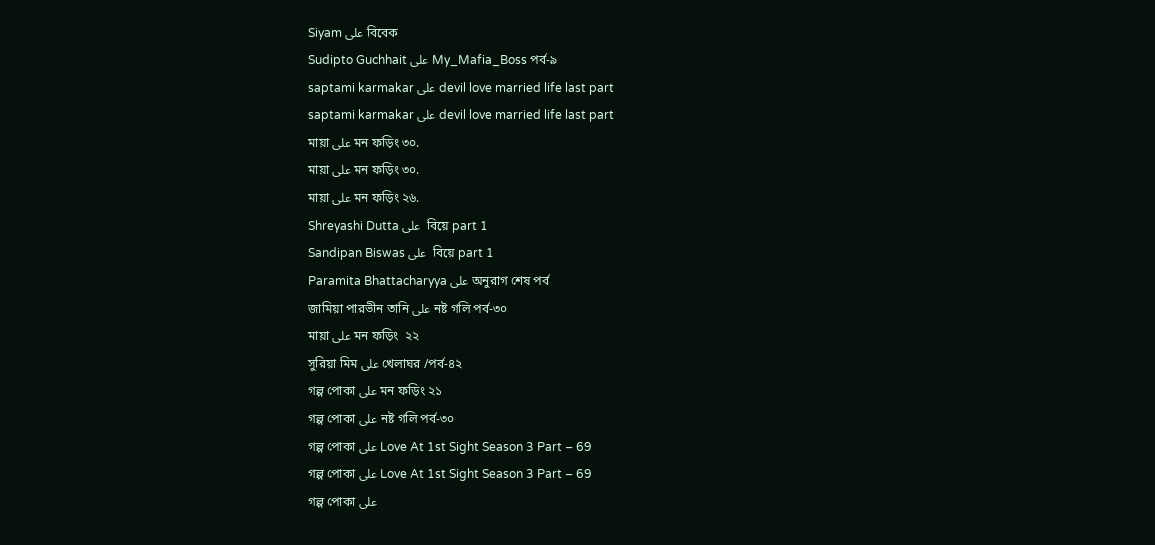Siyam على বিবেক
Sudipto Guchhait على My_Mafia_Boss পর্ব-৯
saptami karmakar على devil love married life last part
saptami karmakar على devil love married life last part
মায়া على মন ফড়িং ৩০.
মায়া على মন ফড়িং ৩০.
মায়া على মন ফড়িং ২৬.
Shreyashi Dutta على  বিয়ে part 1
Sandipan Biswas على  বিয়ে part 1
Paramita Bhattacharyya على অনুরাগ শেষ পর্ব
জামিয়া পারভীন তানি على নষ্ট গলি পর্ব-৩০
মায়া على মন ফড়িং  ২২
সুরিয়া মিম على খেলাঘর /পর্ব-৪২
গল্প পোকা على মন ফড়িং ২১
গল্প পোকা على নষ্ট গলি পর্ব-৩০
গল্প পোকা على Love At 1st Sight Season 3 Part – 69
গল্প পোকা على Love At 1st Sight Season 3 Part – 69
গল্প পোকা على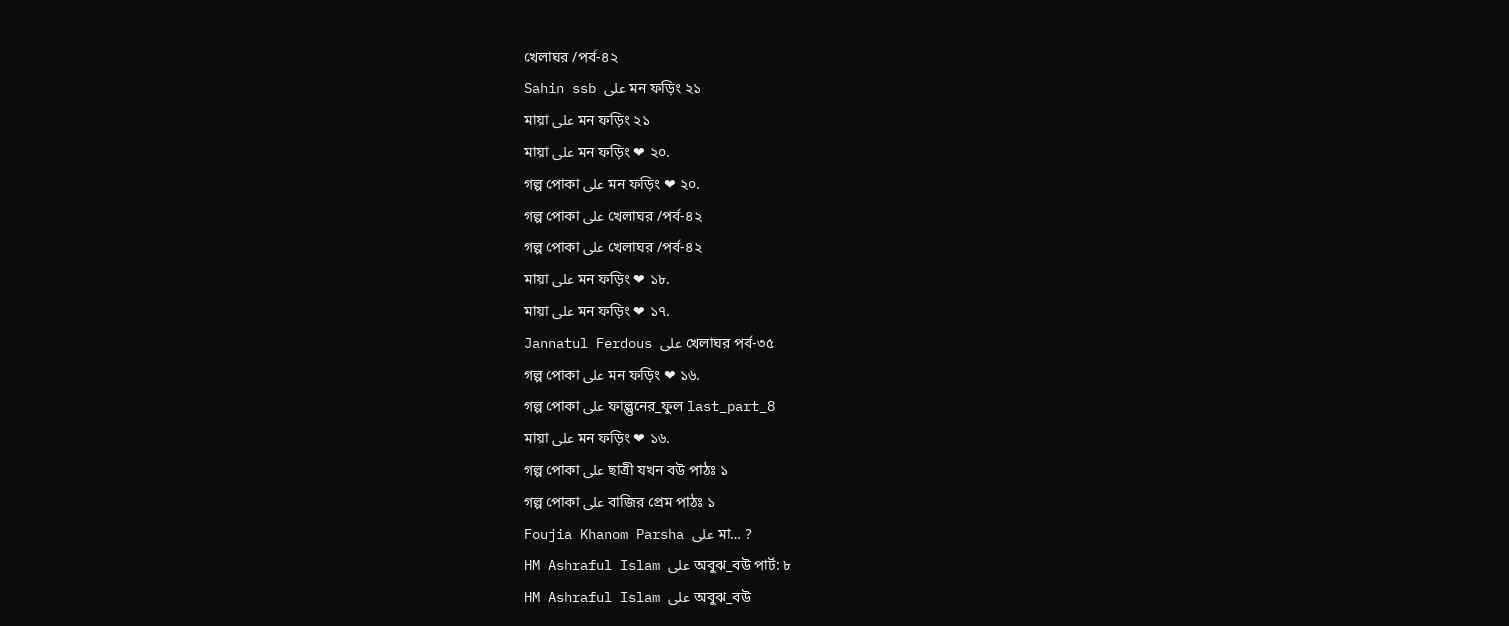খেলাঘর /পর্ব-৪২
Sahin ssb على মন ফড়িং ২১
মায়া على মন ফড়িং ২১
মায়া على মন ফড়িং ❤ ২০.
গল্প পোকা على মন ফড়িং ❤ ২০.
গল্প পোকা على খেলাঘর /পর্ব-৪২
গল্প পোকা على খেলাঘর /পর্ব-৪২
মায়া على মন ফড়িং ❤ ১৮.
মায়া على মন ফড়িং ❤ ১৭.
Jannatul Ferdous على খেলাঘর পর্ব-৩৫
গল্প পোকা على মন ফড়িং ❤ ১৬.
গল্প পোকা على ফাল্গুনের_ফুল last_part_8
মায়া على মন ফড়িং ❤ ১৬.
গল্প পোকা على ছাত্রী যখন বউ পাঠঃ ১
গল্প পোকা على বাজির প্রেম পাঠঃ ১
Foujia Khanom Parsha على মা… ?
HM Ashraful Islam على অবুঝ_বউ পার্ট: ৮
HM Ashraful Islam على অবুঝ_বউ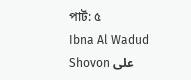পার্ট: ৫
Ibna Al Wadud Shovon على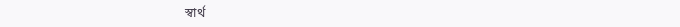স্বার্থ